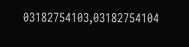03182754103,03182754104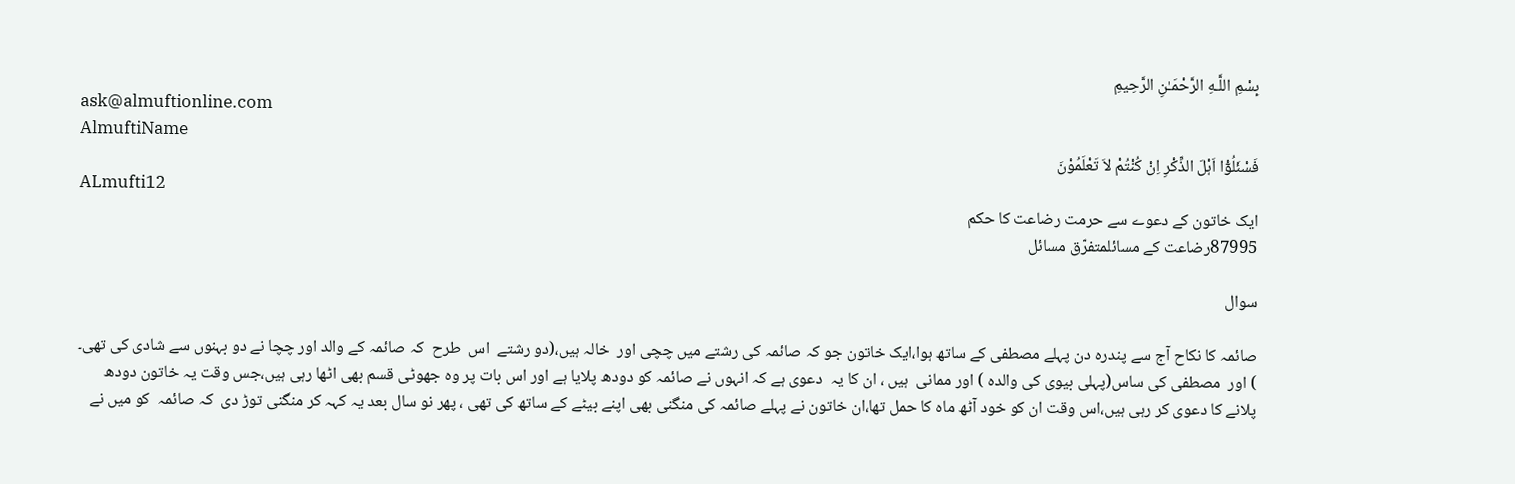بِسْمِ اللَّـهِ الرَّحْمَـٰنِ الرَّحِيمِ
ask@almuftionline.com
AlmuftiName
فَسْئَلُوْٓا اَہْلَ الذِّکْرِ اِنْ کُنْتُمْ لاَ تَعْلَمُوْنَ
ALmufti12
ایک خاتون کے دعوے سے حرمت رضاعت کا حکم
87995رضاعت کے مسائلمتفرّق مسائل

سوال

صائمہ کا نکاح آج سے پندرہ دن پہلے مصطفی کے ساتھ ہوا،ایک خاتون جو کہ صائمہ کی رشتے میں چچی اور  خالہ ہیں،(دو رشتے  اس  طرح  کہ صائمہ کے والد اور چچا نے دو بہنوں سے شادی کی تھی۔ ) اور  مصطفی کی ساس(پہلی بیوی کی والدہ ) اور ممانی  ہیں ، ان کا یہ  دعوی ہے کہ انہوں نے صائمہ کو دودھ پلایا ہے اور اس بات پر وہ جھوٹی قسم بھی اٹھا رہی ہیں،جس وقت یہ خاتون دودھ پلانے کا دعوی کر رہی ہیں،اس وقت ان کو خود آٹھ ماہ کا حمل تھا،ان خاتون نے پہلے صائمہ کی منگنی بھی اپنے بیٹے کے ساتھ کی تھی ، پھر نو سال بعد یہ کہہ کر منگنی توڑ دی  کہ صائمہ  کو میں نے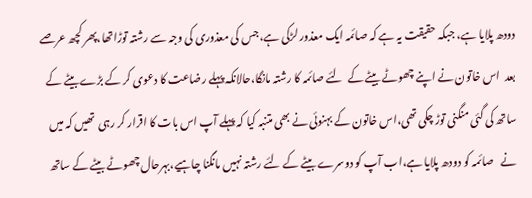دودھ پلایا ہے، جبکہ حقیقت یہ ہے کہ صائمہ ایک معذور لڑکی ہے،جس کی معذوری کی وجہ سے رشتہ توڑاتھا،پھر کچھ عرصے بعد  اس خاتون نے اپنے چھوٹے بیٹے کے  لئے صائمہ کا رشتہ مانگا،حالانکہ پہلے رضاعت کا دعوی کر کے بڑے بیٹے کے ساتھ کی گئی منگنی توڑ چکی تھی،اس خاتون کے بہنوئی نے بھی متنبہ کیا کہ پہلے آپ اس بات کا اقرار کر رہی  تھیں کہ میں نے   صائمہ کو دودھ پلایا ہے،اب آپ کو دوسرے بیٹے کے لئے رشتہ نہیں مانگنا چاہیے،بہرحال چھوٹے بیٹے کے ساتھ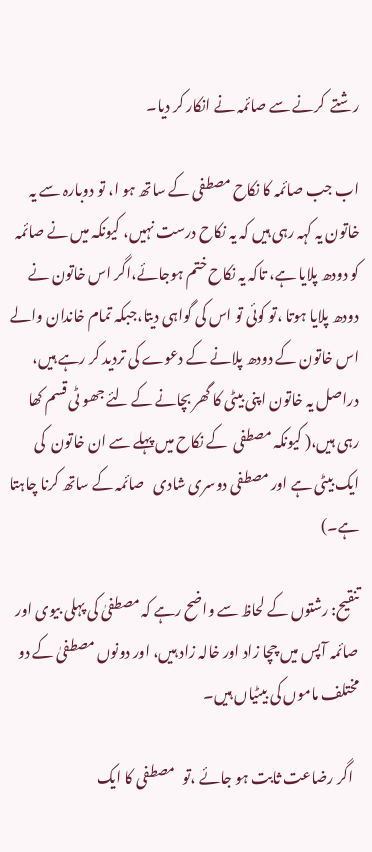رشتے  کرنے سے صائمہ نے انکار کر دیا۔

اب جب صائمہ کا نکاح مصطفی کے ساتھ ہو ا، تو دوبارہ سے یہ خاتون یہ کہہ رہی ہیں کہ یہ نکاح درست نہیں، کیونکہ میں نے صائمہ کو دودھ پلایا ہے، تاکہ یہ نکاح ختم ہوجائے،اگر اس خاتون نے دودھ پلایا ہوتا ،تو کوئی تو اس کی گواہی دیتا،جبکہ تمام خاندان والے اس خاتون کے دودھ پلانے کے دعوے کی تردید کر رہے ہیں، دراصل یہ خاتون اپنی بیٹی کا گھر بچانے کے لئے جھو ٹی قسم کھا رہی ہیں،( کیونکہ مصطفی  کے نکاح میں پہلے سے ان خاتون  کی ایک بیٹی ہے اور مصطفی دوسری شادی   صائمہ کے ساتھ کرنا چاہتا ہے۔)

تنقیح: رشتوں کے لحاظ سے واضح رہے کہ مصطفیٰ کی پہلی بیوی اور صائمہ آپس میں چچا زاد اور خالہ زاد ہیں، اور دونوں مصطفیٰ کے دو مختلف ماموں کی بیٹیاں ہیں۔

  اگر رضاعت ثابت ہو جائے ،تو   مصطفی کا ایک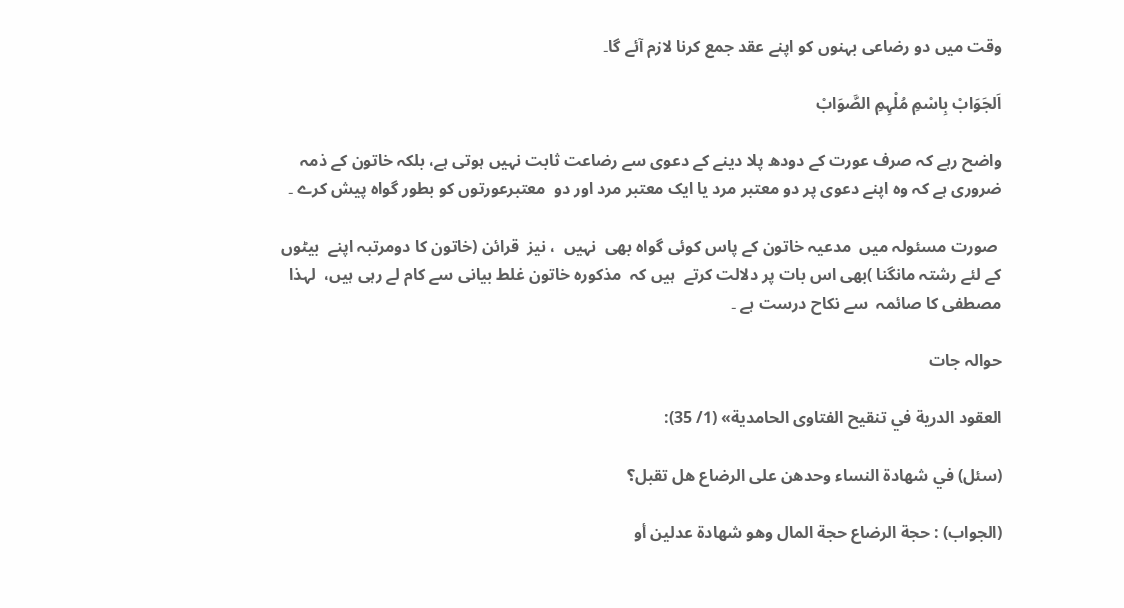وقت میں دو رضاعی بہنوں کو اپنے عقد جمع کرنا لازم آئے گا۔

اَلجَوَابْ بِاسْمِ مُلْہِمِ الصَّوَابْ

واضح رہے کہ صرف عورت کے دودھ پلا دینے کے دعوی سے رضاعت ثابت نہیں ہوتی ہے، بلکہ خاتون کے ذمہ ضروری ہے کہ وہ اپنے دعوی پر دو معتبر مرد یا ایک معتبر مرد اور دو  معتبرعورتوں کو بطور گواہ پیش کرے ۔

 صورت مسئولہ میں  مدعیہ خاتون کے پاس کوئی گواہ بھی  نہیں  ، نیز  قرائن (خاتون کا دومرتبہ اپنے  بیٹوں کے لئے رشتہ مانگنا )بھی اس بات پر دلالت کرتے  ہیں کہ  مذکورہ خاتون غلط بیانی سے کام لے رہی ہیں،  لہذا مصطفی کا صائمہ  سے نکاح درست ہے ۔

حوالہ جات

العقود الدرية في تنقيح الفتاوى الحامدية» (1/ 35):

(سئل) في ‌شهادة ‌النساء ‌وحدهن ‌على ‌الرضاع ‌هل ‌تقبل؟

(الجواب) : حجة الرضاع حجة المال وهو شهادة عدلين أو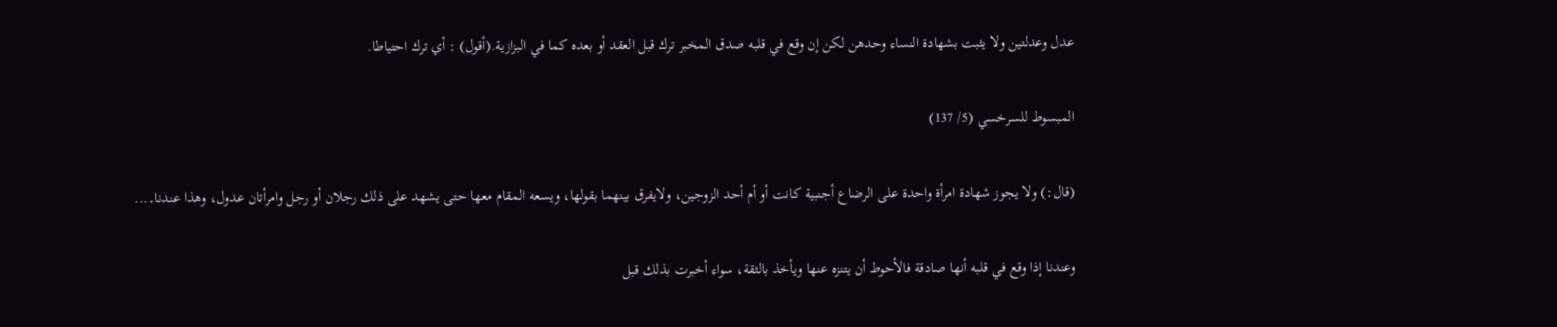عدل وعدلتين ولا يثبت بشهادة النساء وحدهن لكن إن وقع في قلبه صدق المخبر ترك قبل العقد أو بعده كما في البزازية.(أقول) : أي ترك احتياطا.

المبسوط للسرخسي (5/ 137)

(قال:) ولا يجوز شهادة امرأة واحدة على الرضاع أجنبية كانت أو أم أحد الزوجين، ولايفرق بينهما بقولها، ويسعه المقام معها حتى يشهد على ذلك رجلان أو رجل وامرأتان عدول، وهذا عندنا۔...

وعندنا إذا وقع في قلبه أنها صادقة فالأحوط أن يتنزه عنها ويأخذ بالثقة، سواء أخبرت بذلك قبل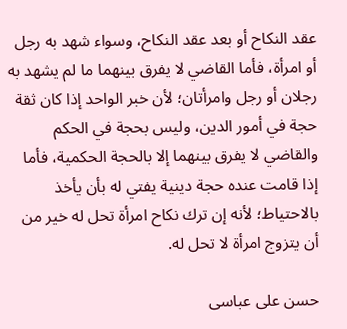عقد النكاح أو بعد عقد النكاح، وسواء شهد به رجل أو امرأة، فأما القاضي لا يفرق بينهما ما لم يشهد به رجلان أو رجل وامرأتان؛ لأن خبر الواحد إذا كان ثقة حجة في أمور الدين، وليس بحجة في الحكم والقاضي لا يفرق بينهما إلا بالحجة الحكمية، فأما إذا قامت عنده حجة دينية يفتي له بأن يأخذ بالاحتياط؛ لأنه إن ترك نكاح امرأة تحل له خير من أن يتزوج امرأة لا تحل له.

حسن علی عباسی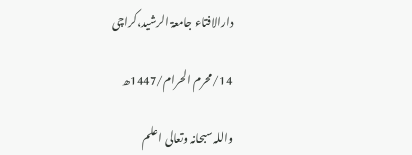دارالافتاء جامعۃ الرشید،کراچی

14/محرم الحرام/1447ھ

واللہ سبحانہ وتعالی اعلم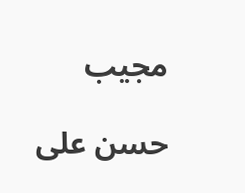مجیب

حسن علی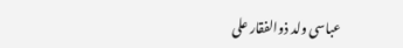عباسی ولد ذوالفقار علی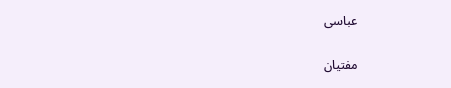عباسی

مفتیان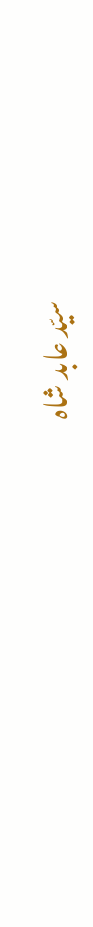سیّد عابد شاہ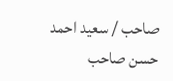صاحب / سعید احمد حسن صاحب